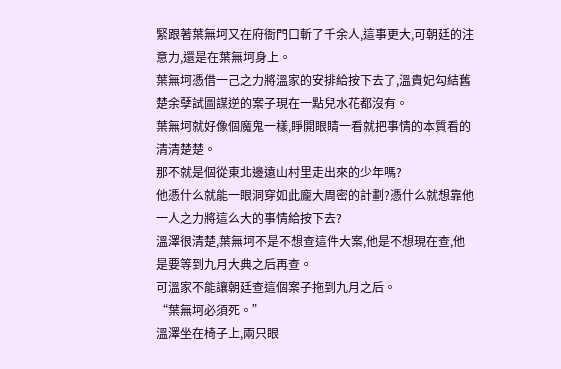緊跟著葉無坷又在府衙門口斬了千余人,這事更大,可朝廷的注意力,還是在葉無坷身上。
葉無坷憑借一己之力將溫家的安排給按下去了,溫貴妃勾結舊楚余孽試圖謀逆的案子現在一點兒水花都沒有。
葉無坷就好像個魔鬼一樣,睜開眼睛一看就把事情的本質看的清清楚楚。
那不就是個從東北邊遠山村里走出來的少年嗎?
他憑什么就能一眼洞穿如此龐大周密的計劃?憑什么就想靠他一人之力將這么大的事情給按下去?
溫澤很清楚,葉無坷不是不想查這件大案,他是不想現在查,他是要等到九月大典之后再查。
可溫家不能讓朝廷查這個案子拖到九月之后。
“葉無坷必須死。”
溫澤坐在椅子上,兩只眼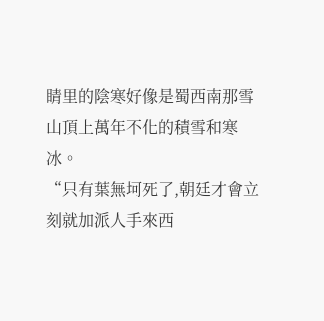睛里的陰寒好像是蜀西南那雪山頂上萬年不化的積雪和寒冰。
“只有葉無坷死了,朝廷才會立刻就加派人手來西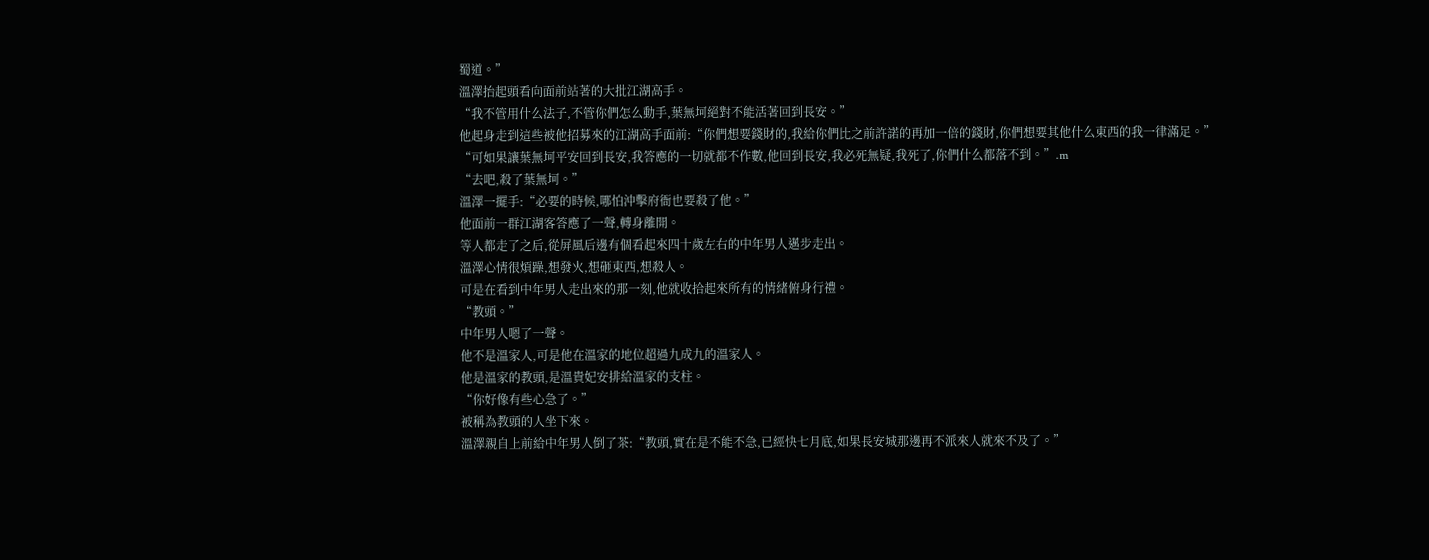蜀道。”
溫澤抬起頭看向面前站著的大批江湖高手。
“我不管用什么法子,不管你們怎么動手,葉無坷絕對不能活著回到長安。”
他起身走到這些被他招募來的江湖高手面前:“你們想要錢財的,我給你們比之前許諾的再加一倍的錢財,你們想要其他什么東西的我一律滿足。”
“可如果讓葉無坷平安回到長安,我答應的一切就都不作數,他回到長安,我必死無疑,我死了,你們什么都落不到。”.m
“去吧,殺了葉無坷。”
溫澤一擺手:“必要的時候,哪怕沖擊府衙也要殺了他。”
他面前一群江湖客答應了一聲,轉身離開。
等人都走了之后,從屏風后邊有個看起來四十歲左右的中年男人邁步走出。
溫澤心情很煩躁,想發火,想砸東西,想殺人。
可是在看到中年男人走出來的那一刻,他就收拾起來所有的情緒俯身行禮。
“教頭。”
中年男人嗯了一聲。
他不是溫家人,可是他在溫家的地位超過九成九的溫家人。
他是溫家的教頭,是溫貴妃安排給溫家的支柱。
“你好像有些心急了。”
被稱為教頭的人坐下來。
溫澤親自上前給中年男人倒了茶:“教頭,實在是不能不急,已經快七月底,如果長安城那邊再不派來人就來不及了。”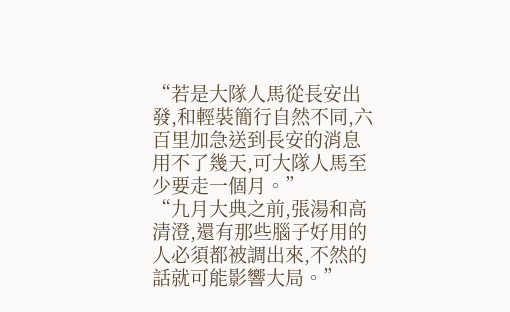“若是大隊人馬從長安出發,和輕裝簡行自然不同,六百里加急送到長安的消息用不了幾天,可大隊人馬至少要走一個月。”
“九月大典之前,張湯和高清澄,還有那些腦子好用的人必須都被調出來,不然的話就可能影響大局。”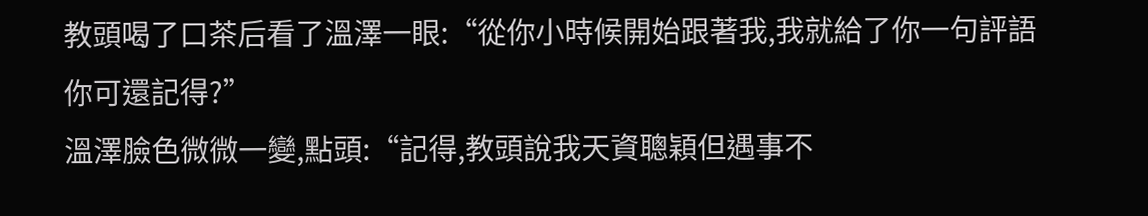教頭喝了口茶后看了溫澤一眼:“從你小時候開始跟著我,我就給了你一句評語你可還記得?”
溫澤臉色微微一變,點頭:“記得,教頭說我天資聰穎但遇事不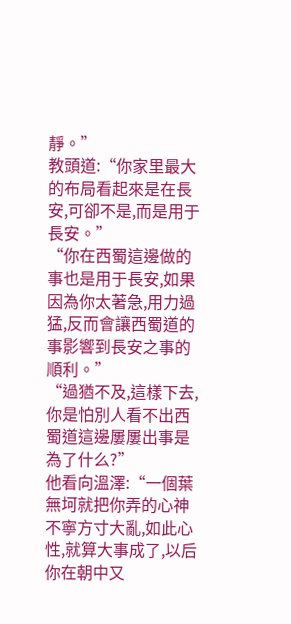靜。”
教頭道:“你家里最大的布局看起來是在長安,可卻不是,而是用于長安。”
“你在西蜀這邊做的事也是用于長安,如果因為你太著急,用力過猛,反而會讓西蜀道的事影響到長安之事的順利。”
“過猶不及,這樣下去,你是怕別人看不出西蜀道這邊屢屢出事是為了什么?”
他看向溫澤:“一個葉無坷就把你弄的心神不寧方寸大亂,如此心性,就算大事成了,以后你在朝中又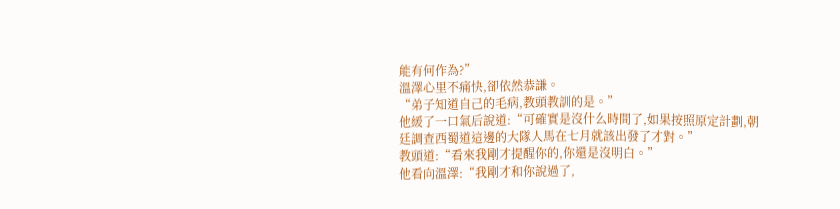能有何作為?”
溫澤心里不痛快,卻依然恭謙。
“弟子知道自己的毛病,教頭教訓的是。”
他緩了一口氣后說道:“可確實是沒什么時間了,如果按照原定計劃,朝廷調查西蜀道這邊的大隊人馬在七月就該出發了才對。”
教頭道:“看來我剛才提醒你的,你還是沒明白。”
他看向溫澤:“我剛才和你說過了,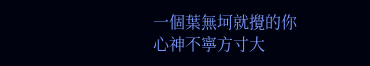一個葉無坷就攪的你心神不寧方寸大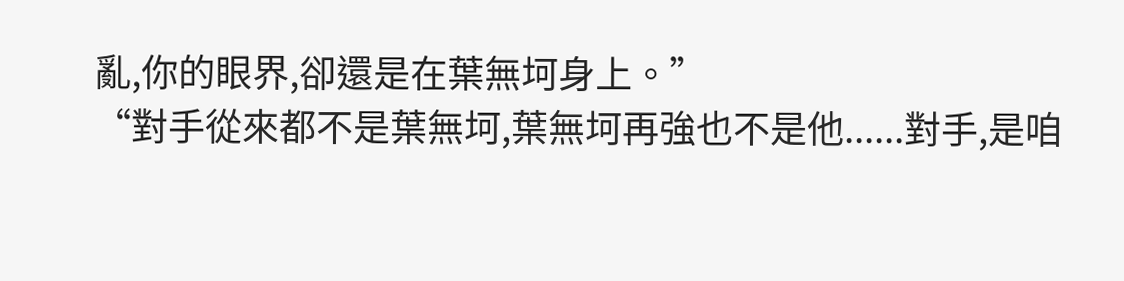亂,你的眼界,卻還是在葉無坷身上。”
“對手從來都不是葉無坷,葉無坷再強也不是他......對手,是咱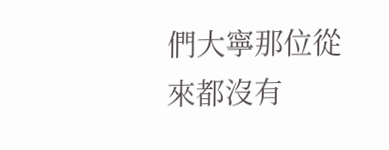們大寧那位從來都沒有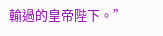輸過的皇帝陛下。”